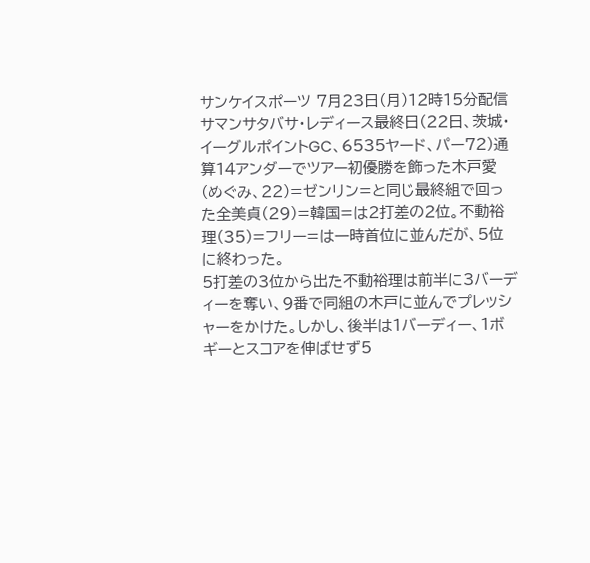サンケイスポーツ 7月23日(月)12時15分配信
サマンサタバサ・レディース最終日(22日、茨城・イーグルポイントGC、6535ヤード、パー72)通算14アンダーでツアー初優勝を飾った木戸愛(めぐみ、22)=ゼンリン=と同じ最終組で回った全美貞(29)=韓国=は2打差の2位。不動裕理(35)=フリー=は一時首位に並んだが、5位に終わった。
5打差の3位から出た不動裕理は前半に3バーディーを奪い、9番で同組の木戸に並んでプレッシャーをかけた。しかし、後半は1バーディー、1ボギーとスコアを伸ばせず5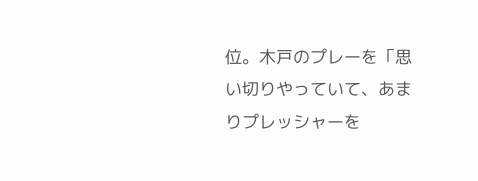位。木戸のプレーを「思い切りやっていて、あまりプレッシャーを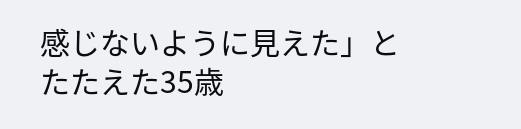感じないように見えた」とたたえた35歳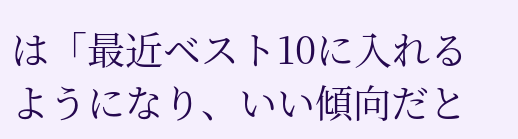は「最近ベスト10に入れるようになり、いい傾向だと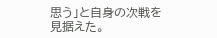思う」と自身の次戦を見据えた。